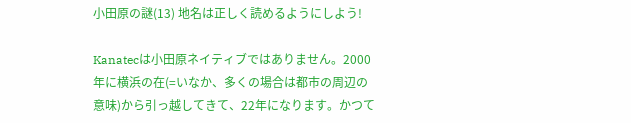小田原の謎(13) 地名は正しく読めるようにしよう!

Kanatecは小田原ネイティブではありません。2000年に横浜の在(=いなか、多くの場合は都市の周辺の意味)から引っ越してきて、22年になります。かつて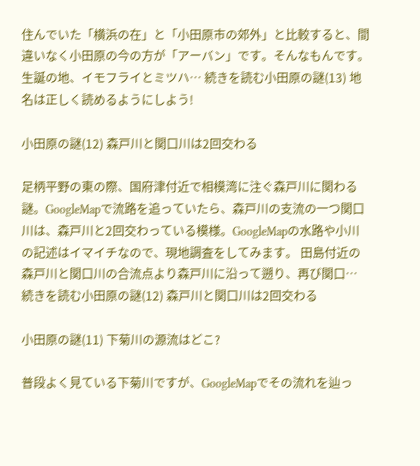住んでいた「横浜の在」と「小田原市の郊外」と比較すると、間違いなく小田原の今の方が「アーバン」です。そんなもんです。 生誕の地、イモフライとミツハ… 続きを読む小田原の謎(13) 地名は正しく読めるようにしよう!

小田原の謎(12) 森戸川と関口川は2回交わる

足柄平野の東の際、国府津付近で相模湾に注ぐ森戸川に関わる謎。GoogleMapで流路を追っていたら、森戸川の支流の一つ関口川は、森戸川と2回交わっている模様。GoogleMapの水路や小川の記述はイマイチなので、現地調査をしてみます。 田島付近の森戸川と関口川の合流点より森戸川に沿って遡り、再び関口… 続きを読む小田原の謎(12) 森戸川と関口川は2回交わる

小田原の謎(11) 下菊川の源流はどこ?

普段よく見ている下菊川ですが、GoogleMapでその流れを辿っ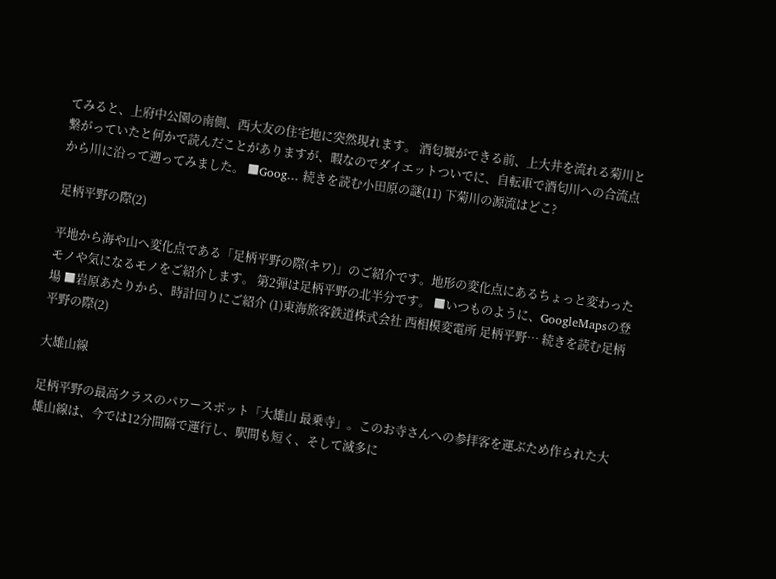てみると、上府中公園の南側、西大友の住宅地に突然現れます。 酒匂堰ができる前、上大井を流れる菊川と繋がっていたと何かで読んだことがありますが、暇なのでダイエットついでに、自転車で酒匂川への合流点から川に沿って遡ってみました。 ■Goog… 続きを読む小田原の謎(11) 下菊川の源流はどこ?

足柄平野の際(2)

平地から海や山へ変化点である「足柄平野の際(キワ)」のご紹介です。地形の変化点にあるちょっと変わったモノや気になるモノをご紹介します。 第2弾は足柄平野の北半分です。 ■いつものように、GoogleMapsの登場 ■岩原あたりから、時計回りにご紹介 (1)東海旅客鉄道株式会社 西相模変電所 足柄平野… 続きを読む足柄平野の際(2)

大雄山線

足柄平野の最高クラスのパワースポット「大雄山 最乗寺」。このお寺さんへの参拝客を運ぶため作られた大雄山線は、今では12分間隔で運行し、駅間も短く、そして滅多に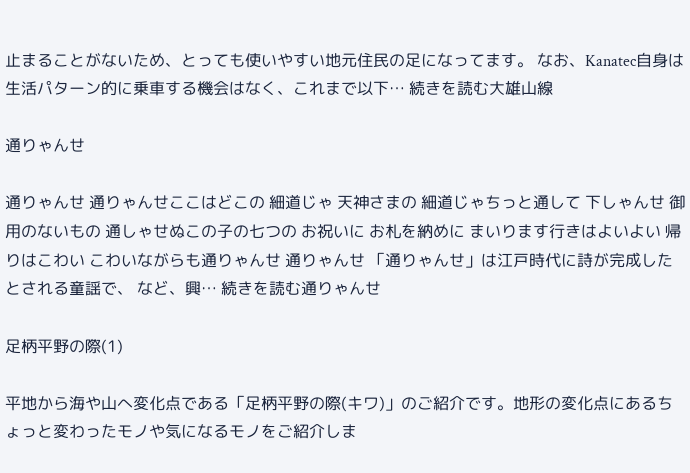止まることがないため、とっても使いやすい地元住民の足になってます。 なお、Kanatec自身は生活パターン的に乗車する機会はなく、これまで以下… 続きを読む大雄山線

通りゃんせ

通りゃんせ 通りゃんせここはどこの 細道じゃ 天神さまの 細道じゃちっと通して 下しゃんせ 御用のないもの 通しゃせぬこの子の七つの お祝いに お札を納めに まいります行きはよいよい 帰りはこわい こわいながらも通りゃんせ 通りゃんせ 「通りゃんせ」は江戸時代に詩が完成したとされる童謡で、 など、興… 続きを読む通りゃんせ

足柄平野の際(1)

平地から海や山へ変化点である「足柄平野の際(キワ)」のご紹介です。地形の変化点にあるちょっと変わったモノや気になるモノをご紹介しま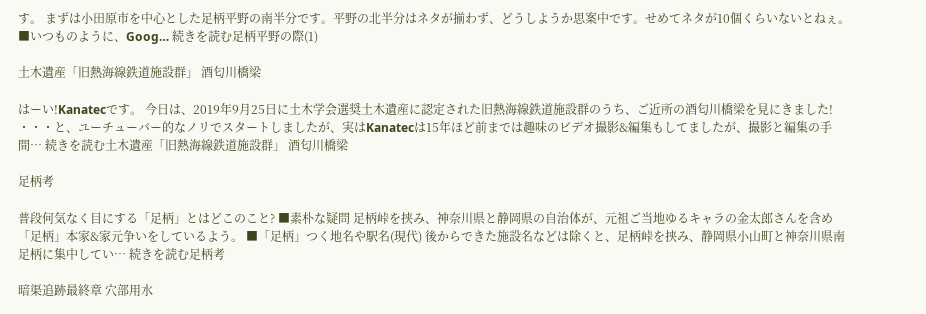す。 まずは小田原市を中心とした足柄平野の南半分です。平野の北半分はネタが揃わず、どうしようか思案中です。せめてネタが10個くらいないとねぇ。 ■いつものように、Goog… 続きを読む足柄平野の際(1)

土木遺産「旧熱海線鉄道施設群」 酒匂川橋梁

はーい!Kanatecです。 今日は、2019年9月25日に土木学会選奨土木遺産に認定された旧熱海線鉄道施設群のうち、ご近所の酒匂川橋梁を見にきました! ・・・と、ユーチューバー的なノリでスタートしましたが、実はKanatecは15年ほど前までは趣味のビデオ撮影&編集もしてましたが、撮影と編集の手間… 続きを読む土木遺産「旧熱海線鉄道施設群」 酒匂川橋梁

足柄考

普段何気なく目にする「足柄」とはどこのこと? ■素朴な疑問 足柄峠を挟み、神奈川県と静岡県の自治体が、元祖ご当地ゆるキャラの金太郎さんを含め「足柄」本家&家元争いをしているよう。 ■「足柄」つく地名や駅名(現代) 後からできた施設名などは除くと、足柄峠を挟み、静岡県小山町と神奈川県南足柄に集中してい… 続きを読む足柄考

暗渠追跡最終章 穴部用水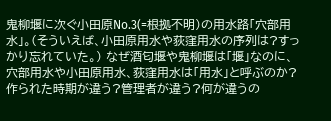鬼柳堰に次ぐ小田原No.3(=根拠不明)の用水路「穴部用水」。(そういえば、小田原用水や荻窪用水の序列は?すっかり忘れていた。) なぜ酒匂堰や鬼柳堰は「堰」なのに、穴部用水や小田原用水、荻窪用水は「用水」と呼ぶのか?作られた時期が違う?管理者が違う?何が違うの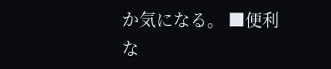か気になる。 ■便利な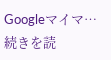Googleマイマ… 続きを読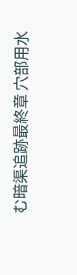む暗渠追跡最終章 穴部用水